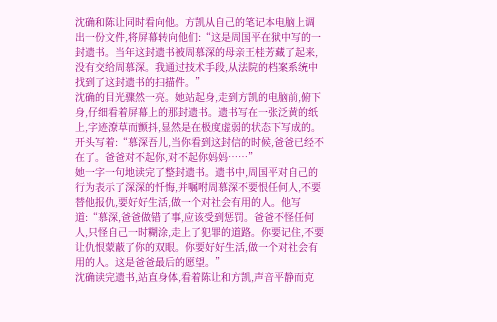沈确和陈让同时看向他。方凯从自己的笔记本电脑上调出一份文件,将屏幕转向他们:“这是周国平在狱中写的一封遗书。当年这封遗书被周慕深的母亲王桂芳藏了起来,没有交给周慕深。我通过技术手段,从法院的档案系统中找到了这封遗书的扫描件。”
沈确的目光骤然一亮。她站起身,走到方凯的电脑前,俯下身,仔细看着屏幕上的那封遗书。遗书写在一张泛黄的纸上,字迹潦草而颤抖,显然是在极度虚弱的状态下写成的。开头写着:“慕深吾儿,当你看到这封信的时候,爸爸已经不在了。爸爸对不起你,对不起你妈妈……”
她一字一句地读完了整封遗书。遗书中,周国平对自己的行为表示了深深的忏悔,并嘱咐周慕深不要恨任何人,不要替他报仇,要好好生活,做一个对社会有用的人。他写道:“慕深,爸爸做错了事,应该受到惩罚。爸爸不怪任何人,只怪自己一时糊涂,走上了犯罪的道路。你要记住,不要让仇恨蒙蔽了你的双眼。你要好好生活,做一个对社会有用的人。这是爸爸最后的愿望。”
沈确读完遗书,站直身体,看着陈让和方凯,声音平静而克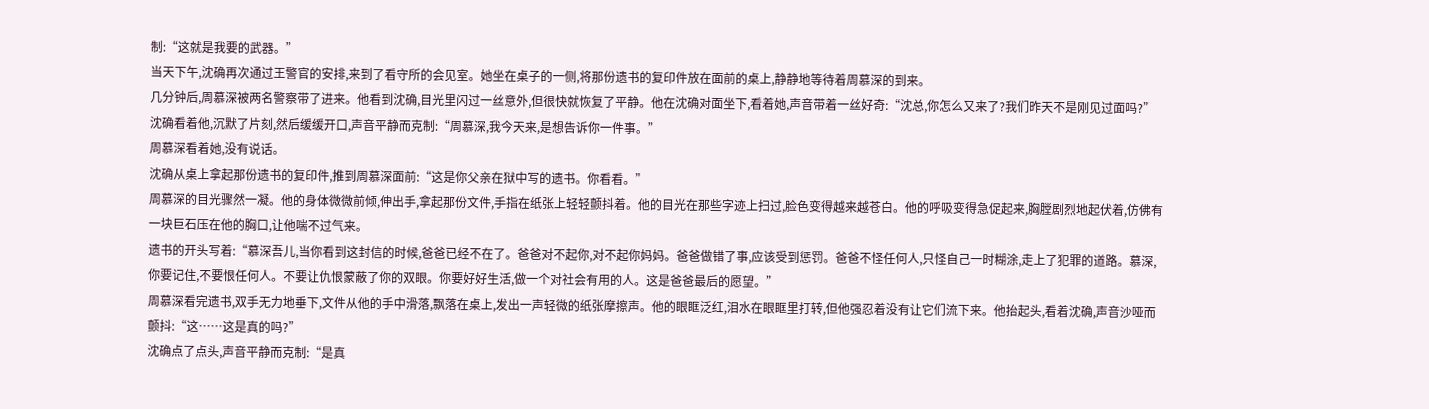制:“这就是我要的武器。”
当天下午,沈确再次通过王警官的安排,来到了看守所的会见室。她坐在桌子的一侧,将那份遗书的复印件放在面前的桌上,静静地等待着周慕深的到来。
几分钟后,周慕深被两名警察带了进来。他看到沈确,目光里闪过一丝意外,但很快就恢复了平静。他在沈确对面坐下,看着她,声音带着一丝好奇:“沈总,你怎么又来了?我们昨天不是刚见过面吗?”
沈确看着他,沉默了片刻,然后缓缓开口,声音平静而克制:“周慕深,我今天来,是想告诉你一件事。”
周慕深看着她,没有说话。
沈确从桌上拿起那份遗书的复印件,推到周慕深面前:“这是你父亲在狱中写的遗书。你看看。”
周慕深的目光骤然一凝。他的身体微微前倾,伸出手,拿起那份文件,手指在纸张上轻轻颤抖着。他的目光在那些字迹上扫过,脸色变得越来越苍白。他的呼吸变得急促起来,胸膛剧烈地起伏着,仿佛有一块巨石压在他的胸口,让他喘不过气来。
遗书的开头写着:“慕深吾儿,当你看到这封信的时候,爸爸已经不在了。爸爸对不起你,对不起你妈妈。爸爸做错了事,应该受到惩罚。爸爸不怪任何人,只怪自己一时糊涂,走上了犯罪的道路。慕深,你要记住,不要恨任何人。不要让仇恨蒙蔽了你的双眼。你要好好生活,做一个对社会有用的人。这是爸爸最后的愿望。”
周慕深看完遗书,双手无力地垂下,文件从他的手中滑落,飘落在桌上,发出一声轻微的纸张摩擦声。他的眼眶泛红,泪水在眼眶里打转,但他强忍着没有让它们流下来。他抬起头,看着沈确,声音沙哑而颤抖:“这……这是真的吗?”
沈确点了点头,声音平静而克制:“是真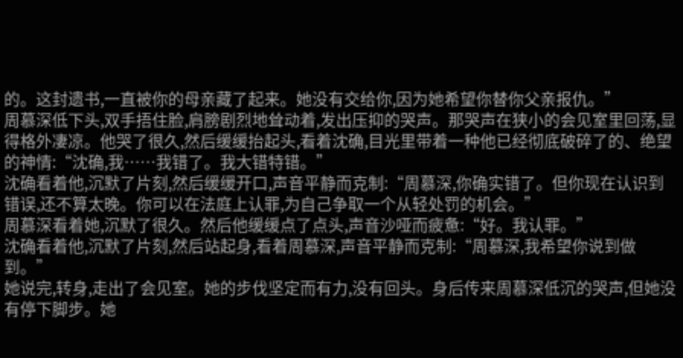的。这封遗书,一直被你的母亲藏了起来。她没有交给你,因为她希望你替你父亲报仇。”
周慕深低下头,双手捂住脸,肩膀剧烈地耸动着,发出压抑的哭声。那哭声在狭小的会见室里回荡,显得格外凄凉。他哭了很久,然后缓缓抬起头,看着沈确,目光里带着一种他已经彻底破碎了的、绝望的神情:“沈确,我……我错了。我大错特错。”
沈确看着他,沉默了片刻,然后缓缓开口,声音平静而克制:“周慕深,你确实错了。但你现在认识到错误,还不算太晚。你可以在法庭上认罪,为自己争取一个从轻处罚的机会。”
周慕深看着她,沉默了很久。然后他缓缓点了点头,声音沙哑而疲惫:“好。我认罪。”
沈确看着他,沉默了片刻,然后站起身,看着周慕深,声音平静而克制:“周慕深,我希望你说到做到。”
她说完,转身,走出了会见室。她的步伐坚定而有力,没有回头。身后传来周慕深低沉的哭声,但她没有停下脚步。她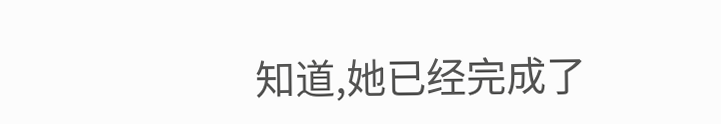知道,她已经完成了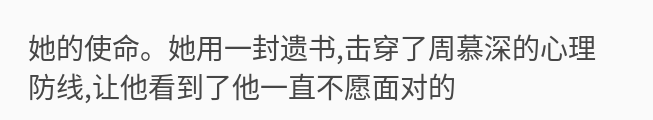她的使命。她用一封遗书,击穿了周慕深的心理防线,让他看到了他一直不愿面对的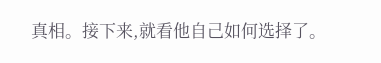真相。接下来,就看他自己如何选择了。